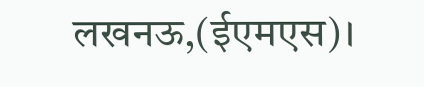लखनऊ,(ईएमएस)।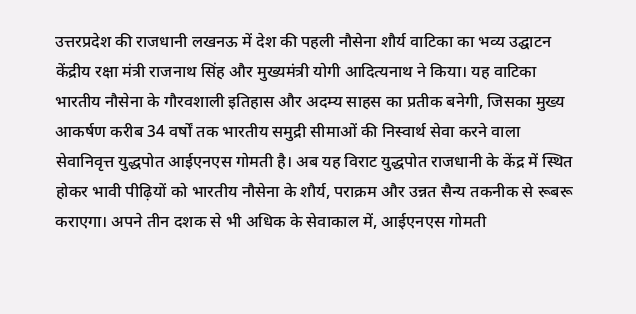उत्तरप्रदेश की राजधानी लखनऊ में देश की पहली नौसेना शौर्य वाटिका का भव्य उद्घाटन केंद्रीय रक्षा मंत्री राजनाथ सिंह और मुख्यमंत्री योगी आदित्यनाथ ने किया। यह वाटिका भारतीय नौसेना के गौरवशाली इतिहास और अदम्य साहस का प्रतीक बनेगी, जिसका मुख्य आकर्षण करीब 34 वर्षों तक भारतीय समुद्री सीमाओं की निस्वार्थ सेवा करने वाला सेवानिवृत्त युद्धपोत आईएनएस गोमती है। अब यह विराट युद्धपोत राजधानी के केंद्र में स्थित होकर भावी पीढ़ियों को भारतीय नौसेना के शौर्य, पराक्रम और उन्नत सैन्य तकनीक से रूबरू कराएगा। अपने तीन दशक से भी अधिक के सेवाकाल में, आईएनएस गोमती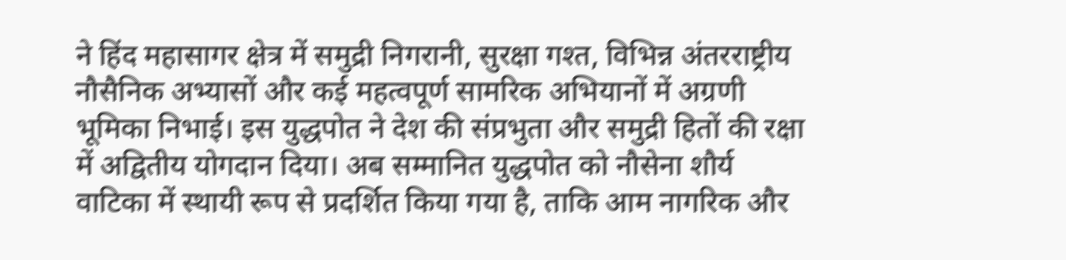ने हिंद महासागर क्षेत्र में समुद्री निगरानी, सुरक्षा गश्त, विभिन्न अंतरराष्ट्रीय नौसैनिक अभ्यासों और कई महत्वपूर्ण सामरिक अभियानों में अग्रणी भूमिका निभाई। इस युद्धपोत ने देश की संप्रभुता और समुद्री हितों की रक्षा में अद्वितीय योगदान दिया। अब सम्मानित युद्धपोत को नौसेना शौर्य वाटिका में स्थायी रूप से प्रदर्शित किया गया है, ताकि आम नागरिक और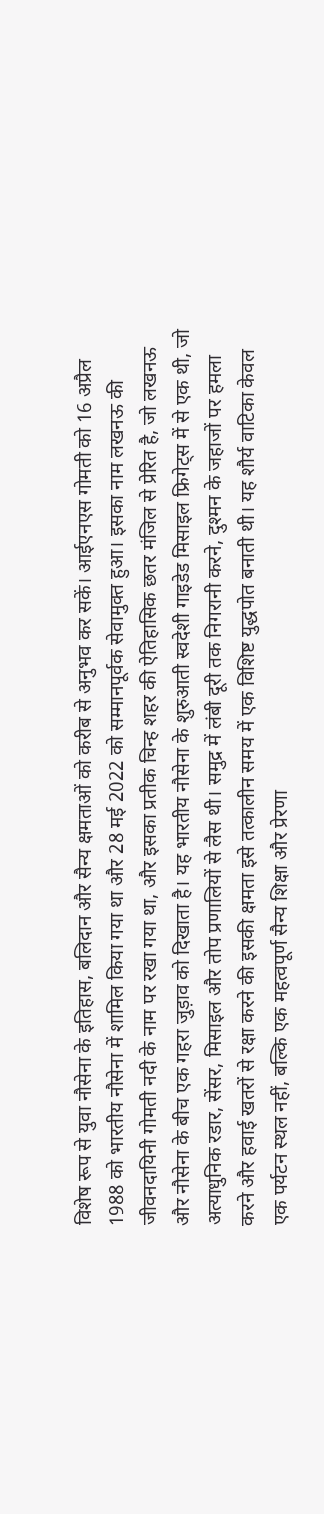विशेष रूप से युवा नौसेना के इतिहास, बलिदान और सैन्य क्षमताओं को करीब से अनुभव कर सकें। आईएनएस गोमती को 16 अप्रैल 1988 को भारतीय नौसेना में शामिल किया गया था और 28 मई 2022 को सम्मानपूर्वक सेवामुक्त हुआ। इसका नाम लखनऊ की जीवनदायिनी गोमती नदी के नाम पर रखा गया था, और इसका प्रतीक चिन्ह शहर की ऐतिहासिक छतर मंजिल से प्रेरित है, जो लखनऊ और नौसेना के बीच एक गहरा जुड़ाव को दिखाता है। यह भारतीय नौसेना के शुरुआती स्वदेशी गाइडेड मिसाइल फ्रिगेट्स में से एक थी, जो अत्याधुनिक रडार, सेंसर, मिसाइल और तोप प्रणालियों से लैस थी। समुद्र में लंबी दूरी तक निगरानी करने, दुश्मन के जहाजों पर हमला करने और हवाई खतरों से रक्षा करने की इसकी क्षमता इसे तत्कालीन समय में एक विशिष्ट युद्धपोत बनाती थी। यह शौर्य वाटिका केवल एक पर्यटन स्थल नहीं, बल्कि एक महत्वपूर्ण सैन्य शिक्षा और प्रेरणा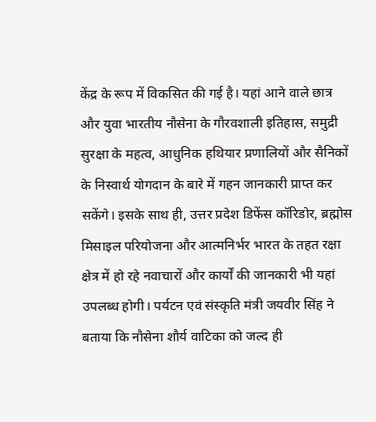केंद्र के रूप में विकसित की गई है। यहां आने वाले छात्र और युवा भारतीय नौसेना के गौरवशाली इतिहास, समुद्री सुरक्षा के महत्व, आधुनिक हथियार प्रणालियों और सैनिकों के निस्वार्थ योगदान के बारे में गहन जानकारी प्राप्त कर सकेंगे। इसके साथ ही, उत्तर प्रदेश डिफेंस कॉरिडोर, ब्रह्मोस मिसाइल परियोजना और आत्मनिर्भर भारत के तहत रक्षा क्षेत्र में हो रहे नवाचारों और कार्यों की जानकारी भी यहां उपलब्ध होगी। पर्यटन एवं संस्कृति मंत्री जयवीर सिंह ने बताया कि नौसेना शौर्य वाटिका को जल्द ही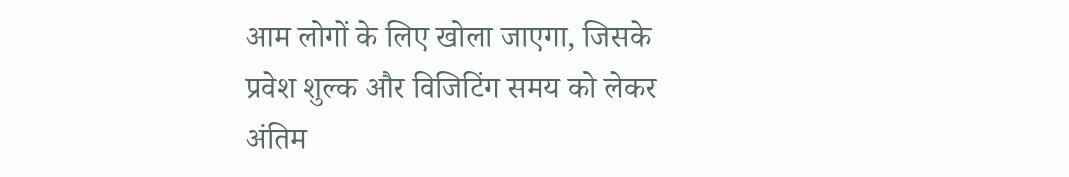आम लोगों के लिए खोला जाएगा, जिसके प्रवेश शुल्क और विजिटिंग समय को लेकर अंतिम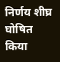निर्णय शीघ्र घोषित किया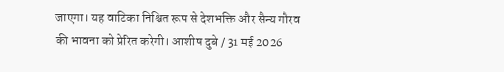जाएगा। यह वाटिका निश्चित रूप से देशभक्ति और सैन्य गौरव की भावना को प्रेरित करेगी। आशीष दुबे / 31 मई 2026